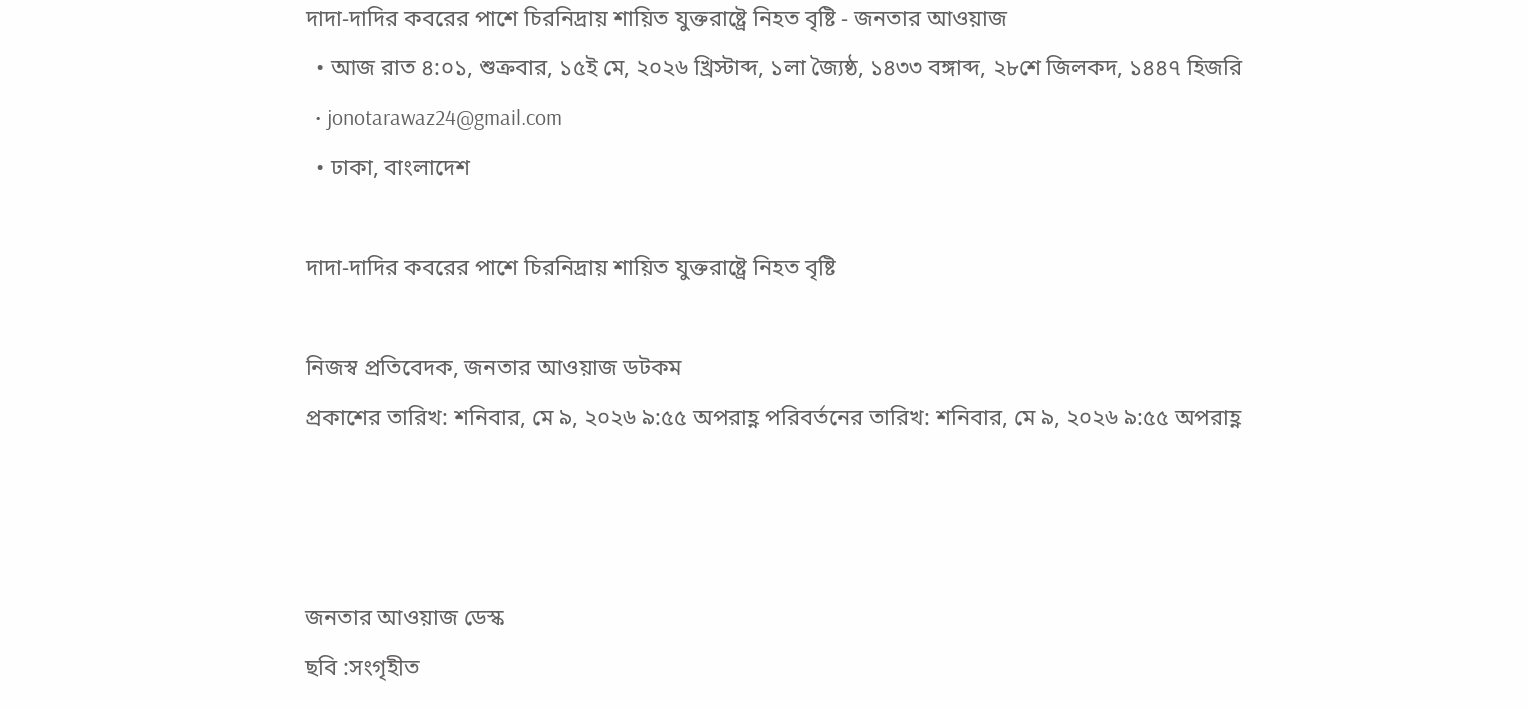দাদা-দাদির কবরের পাশে চিরনিদ্রায় শায়িত যুক্তরাষ্ট্রে নিহত বৃষ্টি - জনতার আওয়াজ
  • আজ রাত ৪:০১, শুক্রবার, ১৫ই মে, ২০২৬ খ্রিস্টাব্দ, ১লা জ্যৈষ্ঠ, ১৪৩৩ বঙ্গাব্দ, ২৮শে জিলকদ, ১৪৪৭ হিজরি
  • jonotarawaz24@gmail.com
  • ঢাকা, বাংলাদেশ

দাদা-দাদির কবরের পাশে চিরনিদ্রায় শায়িত যুক্তরাষ্ট্রে নিহত বৃষ্টি

নিজস্ব প্রতিবেদক, জনতার আওয়াজ ডটকম
প্রকাশের তারিখ: শনিবার, মে ৯, ২০২৬ ৯:৫৫ অপরাহ্ণ পরিবর্তনের তারিখ: শনিবার, মে ৯, ২০২৬ ৯:৫৫ অপরাহ্ণ



জনতার আওয়াজ ডেস্ক
ছবি :সংগৃহীত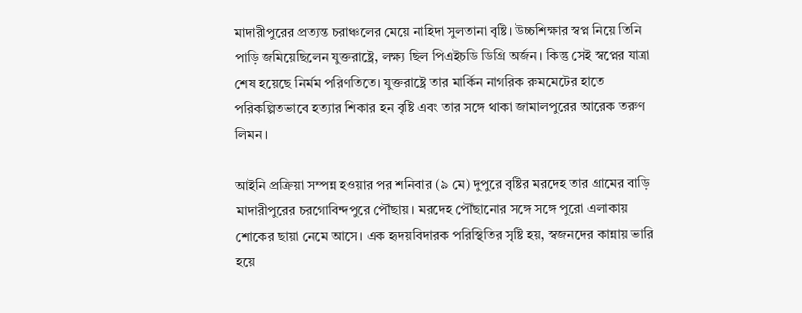মাদারীপুরের প্রত্যন্ত চরাঞ্চলের মেয়ে নাহিদা সুলতানা বৃষ্টি। উচ্চশিক্ষার স্বপ্ন নিয়ে তিনি পাড়ি জমিয়েছিলেন যুক্তরাষ্ট্রে, লক্ষ্য ছিল পিএইচডি ডিগ্রি অর্জন। কিন্তু সেই স্বপ্নের যাত্রা শেষ হয়েছে নির্মম পরিণতিতে। যুক্তরাষ্ট্রে তার মার্কিন নাগরিক রুমমেটের হাতে পরিকল্পিতভাবে হত্যার শিকার হন বৃষ্টি এবং তার সঙ্গে থাকা জামালপুরের আরেক তরুণ লিমন।

আইনি প্রক্রিয়া সম্পন্ন হওয়ার পর শনিবার (৯ মে) দুপুরে বৃষ্টির মরদেহ তার গ্রামের বাড়ি মাদারীপুরের চরগোবিন্দপুরে পৌঁছায়। মরদেহ পৌঁছানোর সঙ্গে সঙ্গে পুরো এলাকায় শোকের ছায়া নেমে আসে। এক হৃদয়বিদারক পরিস্থিতির সৃষ্টি হয়, স্বজনদের কান্নায় ভারি হয়ে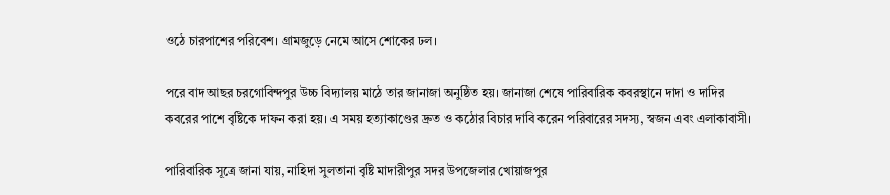ওঠে চারপাশের পরিবেশ। গ্রামজুড়ে নেমে আসে শোকের ঢল।

পরে বাদ আছর চরগোবিন্দপুর উচ্চ বিদ্যালয় মাঠে তার জানাজা অনুষ্ঠিত হয়। জানাজা শেষে পারিবারিক কবরস্থানে দাদা ও দাদির কবরের পাশে বৃষ্টিকে দাফন করা হয়। এ সময় হত্যাকাণ্ডের দ্রুত ও কঠোর বিচার দাবি করেন পরিবারের সদস্য, স্বজন এবং এলাকাবাসী।

পারিবারিক সূত্রে জানা যায়, নাহিদা সুলতানা বৃষ্টি মাদারীপুর সদর উপজেলার খোয়াজপুর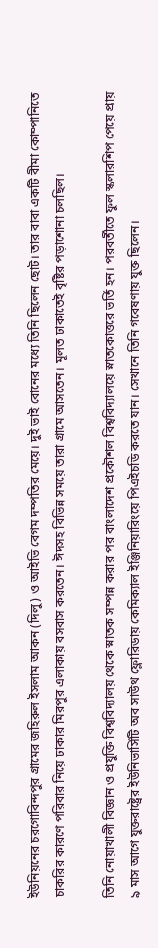ইউনিয়নের চরগোবিন্দপুর গ্রামের জহিরুল ইসলাম আকন (দিলু) ও আইভি বেগম দম্পতির মেয়ে। দুই ভাই বোনের মধ্যে তিনি ছিলেন ছোট। তার বাবা একটি বীমা কোম্পানিতে চাকরির কারণে পরিবার নিয়ে ঢাকার মিরপুর এলাকায় বসবাস করতেন। ঈদসহ বিভিন্ন সময়ে তারা গ্রামে আসতেন। মূলত ঢাকাতেই বৃষ্টির পড়াশোনা চলছিল।

তিনি নোয়াখালী বিজ্ঞান ও প্রযুক্তি বিশ্ববিদ্যালয় থেকে স্নাতক সম্পন্ন করার পর বাংলাদেশ প্রকৌশল বিশ্ববিদ্যালয়ে স্নাতকোত্তরে ভর্তি হন। পরবর্তীতে ফুল স্কলারশিপ পেয়ে প্রায় ৯ মাস আগে যুক্তরাষ্ট্রের ইউনিভার্সিটি অব সাউথ ফ্লোরিডায় কেমিক্যাল ইঞ্জিনিয়ারিংয়ে পিএইচডি করতে যান। সেখানে তিনি গবেষণায় যুক্ত ছিলেন।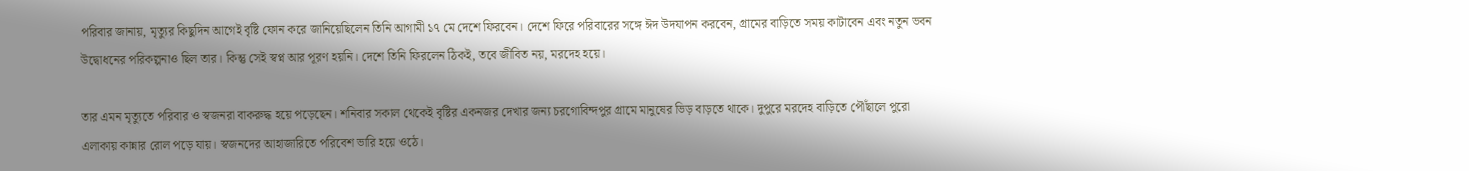পরিবার জানায়, মৃত্যুর কিছুদিন আগেই বৃষ্টি ফোন করে জানিয়েছিলেন তিনি আগামী ১৭ মে দেশে ফিরবেন। দেশে ফিরে পরিবারের সঙ্গে ঈদ উদযাপন করবেন, গ্রামের বাড়িতে সময় কাটাবেন এবং নতুন ভবন উদ্বোধনের পরিকল্পনাও ছিল তার। কিন্তু সেই স্বপ্ন আর পূরণ হয়নি। দেশে তিনি ফিরলেন ঠিকই, তবে জীবিত নয়, মরদেহ হয়ে।

তার এমন মৃত্যুতে পরিবার ও স্বজনরা বাকরুদ্ধ হয়ে পড়েছেন। শনিবার সকাল থেকেই বৃষ্টির একনজর দেখার জন্য চরগোবিন্দপুর গ্রামে মানুষের ভিড় বাড়তে থাকে। দুপুরে মরদেহ বাড়িতে পৌঁছালে পুরো এলাকায় কান্নার রোল পড়ে যায়। স্বজনদের আহাজারিতে পরিবেশ ভারি হয়ে ওঠে।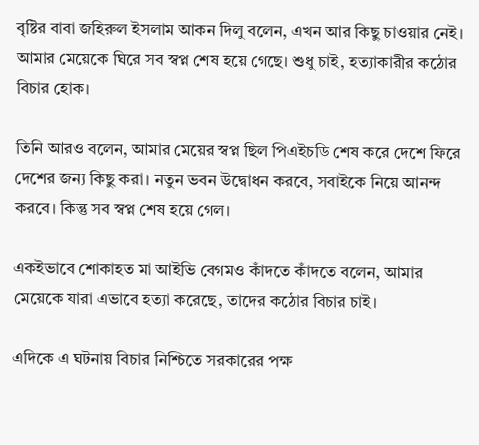বৃষ্টির বাবা জহিরুল ইসলাম আকন দিলু বলেন, এখন আর কিছু চাওয়ার নেই। আমার মেয়েকে ঘিরে সব স্বপ্ন শেষ হয়ে গেছে। শুধু চাই, হত্যাকারীর কঠোর বিচার হোক।

তিনি আরও বলেন, আমার মেয়ের স্বপ্ন ছিল পিএইচডি শেষ করে দেশে ফিরে দেশের জন্য কিছু করা। নতুন ভবন উদ্বোধন করবে, সবাইকে নিয়ে আনন্দ করবে। কিন্তু সব স্বপ্ন শেষ হয়ে গেল।

একইভাবে শোকাহত মা আইভি বেগমও কাঁদতে কাঁদতে বলেন, আমার মেয়েকে যারা এভাবে হত্যা করেছে, তাদের কঠোর বিচার চাই।

এদিকে এ ঘটনায় বিচার নিশ্চিতে সরকারের পক্ষ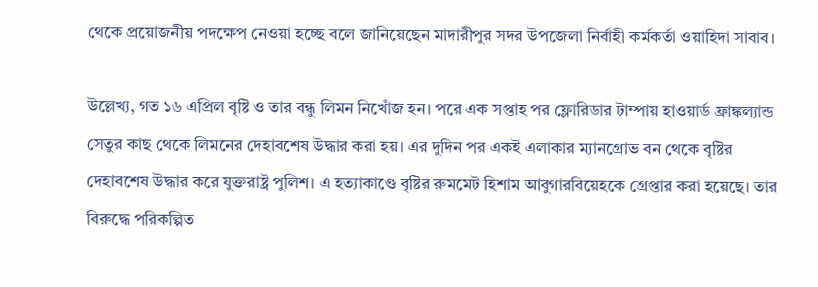থেকে প্রয়োজনীয় পদক্ষেপ নেওয়া হচ্ছে বলে জানিয়েছেন মাদারীপুর সদর উপজেলা নির্বাহী কর্মকর্তা ওয়াহিদা সাবাব।

উল্লেখ্য, গত ১৬ এপ্রিল বৃষ্টি ও তার বন্ধু লিমন নিখোঁজ হন। পরে এক সপ্তাহ পর ফ্লোরিডার টাম্পায় হাওয়ার্ড ফ্রাঙ্কল্যান্ড সেতুর কাছ থেকে লিমনের দেহাবশেষ উদ্ধার করা হয়। এর দুদিন পর একই এলাকার ম্যানগ্রোভ বন থেকে বৃষ্টির দেহাবশেষ উদ্ধার করে যুক্তরাষ্ট্র পুলিশ। এ হত্যাকাণ্ডে বৃষ্টির রুমমেট হিশাম আবুগারবিয়েহকে গ্রেপ্তার করা হয়েছে। তার বিরুদ্ধে পরিকল্পিত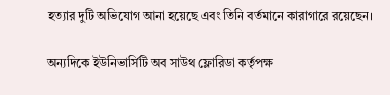হত্যার দুটি অভিযোগ আনা হয়েছে এবং তিনি বর্তমানে কারাগারে রয়েছেন।

অন্যদিকে ইউনিভার্সিটি অব সাউথ ফ্লোরিডা কর্তৃপক্ষ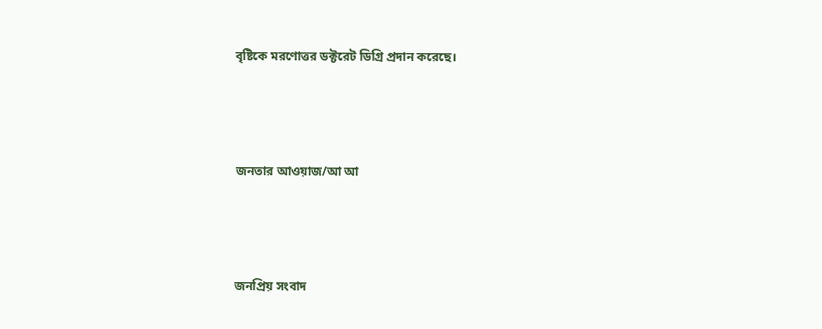বৃষ্টিকে মরণোত্তর ডক্টরেট ডিগ্রি প্রদান করেছে।



জনতার আওয়াজ/আ আ



জনপ্রিয় সংবাদ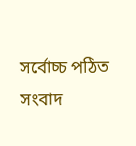সর্বোচ্চ পঠিত সংবাদ